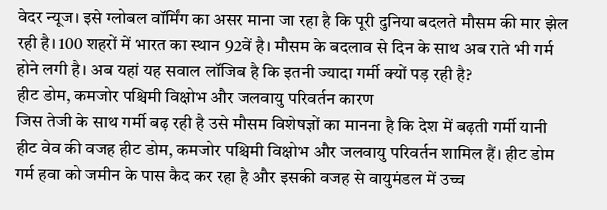वेदर न्यूज। इसे ग्लोबल वॉर्मिंग का असर माना जा रहा है कि पूरी दुनिया बदलते मौसम की मार झेल रही है। 100 शहरों में भारत का स्थान 92वें है। मौसम के बदलाव से दिन के साथ अब राते भी गर्म होने लगी है। अब यहां यह सवाल लॉजिब है कि इतनी ज्यादा गर्मी क्यों पड़ रही है?
हीट डोम, कमजोर पश्चिमी विक्षोभ और जलवायु परिवर्तन कारण
जिस तेजी के साथ गर्मी बढ़ रही है उसे मौसम विशेषज्ञों का मानना है कि देश में बढ़ती गर्मी यानी हीट वेव की वजह हीट डोम, कमजोर पश्चिमी विक्षोभ और जलवायु परिवर्तन शामिल हैं। हीट डोम गर्म हवा को जमीन के पास कैद कर रहा है और इसकी वजह से वायुमंडल में उच्च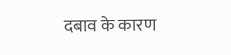दबाव के कारण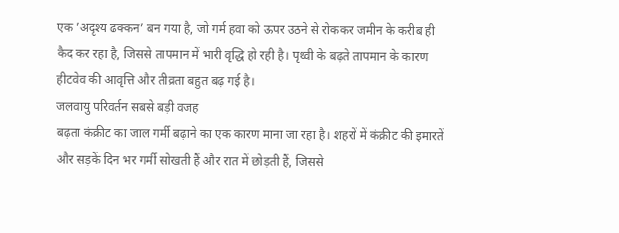एक ’अदृश्य ढक्कन’ बन गया है, जो गर्म हवा को ऊपर उठने से रोककर जमीन के करीब ही कैद कर रहा है, जिससे तापमान में भारी वृद्धि हो रही है। पृथ्वी के बढ़ते तापमान के कारण हीटवेव की आवृत्ति और तीव्रता बहुत बढ़ गई है।
जलवायु परिवर्तन सबसे बड़ी वजह
बढ़ता कंक्रीट का जाल गर्मी बढ़ाने का एक कारण माना जा रहा है। शहरों में कंक्रीट की इमारतें और सड़कें दिन भर गर्मी सोखती हैं और रात में छोड़ती हैं, जिससे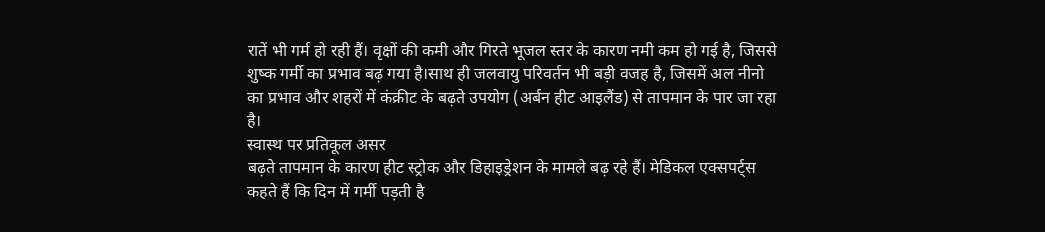रातें भी गर्म हो रही हैं। वृक्षों की कमी और गिरते भूजल स्तर के कारण नमी कम हो गई है, जिससे शुष्क गर्मी का प्रभाव बढ़ गया है।साथ ही जलवायु परिवर्तन भी बड़ी वजह है, जिसमें अल नीनो का प्रभाव और शहरों में कंक्रीट के बढ़ते उपयोग (अर्बन हीट आइलैंड) से तापमान के पार जा रहा है।
स्वास्थ पर प्रतिकूल असर
बढ़ते तापमान के कारण हीट स्ट्रोक और डिहाइड्रेशन के मामले बढ़ रहे हैं। मेडिकल एक्सपर्ट्स कहते हैं कि दिन में गर्मी पड़ती है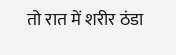तो रात में शरीर ठंडा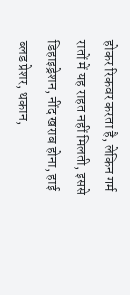होकर रिकवर करता है, लेकिन गर्म रातों में यह राहत नहीं मिलती, इससे डिहाइड्रेशन, नींद खराब होना, हाई ब्लड प्रेशर, थकान,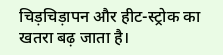चिड़चिड़ापन और हीट-स्ट्रोक का खतरा बढ़ जाता है।